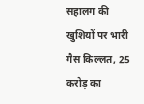सहालग की खुशियों पर भारी गैस किल्लत, 25 करोड़ का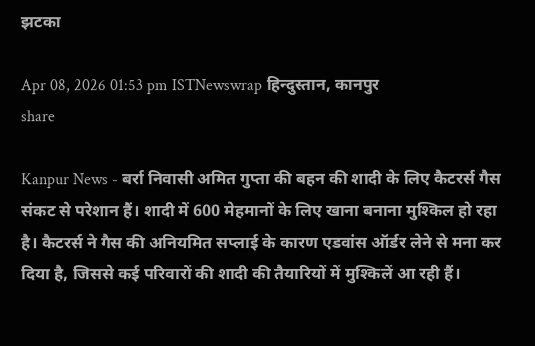झटका

Apr 08, 2026 01:53 pm ISTNewswrap हिन्दुस्तान, कानपुर
share

Kanpur News - बर्रा निवासी अमित गुप्ता की बहन की शादी के लिए कैटरर्स गैस संकट से परेशान हैं। शादी में 600 मेहमानों के लिए खाना बनाना मुश्किल हो रहा है। कैटरर्स ने गैस की अनियमित सप्लाई के कारण एडवांस ऑर्डर लेने से मना कर दिया है, जिससे कई परिवारों की शादी की तैयारियों में मुश्किलें आ रही हैं।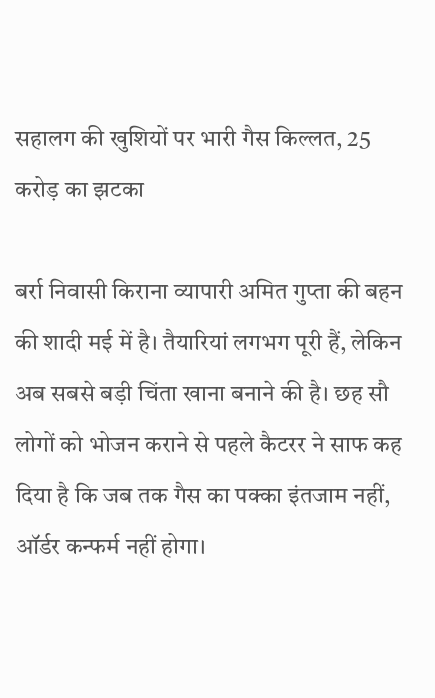सहालग की खुशियों पर भारी गैस किल्लत, 25 करोड़ का झटका

बर्रा निवासी किराना व्यापारी अमित गुप्ता की बहन की शादी मई में है। तैयारियां लगभग पूरी हैं, लेकिन अब सबसे बड़ी चिंता खाना बनाने की है। छह सौ लोगों को भोजन कराने से पहले कैटरर ने साफ कह दिया है कि जब तक गैस का पक्का इंतजाम नहीं, ऑर्डर कन्फर्म नहीं होगा।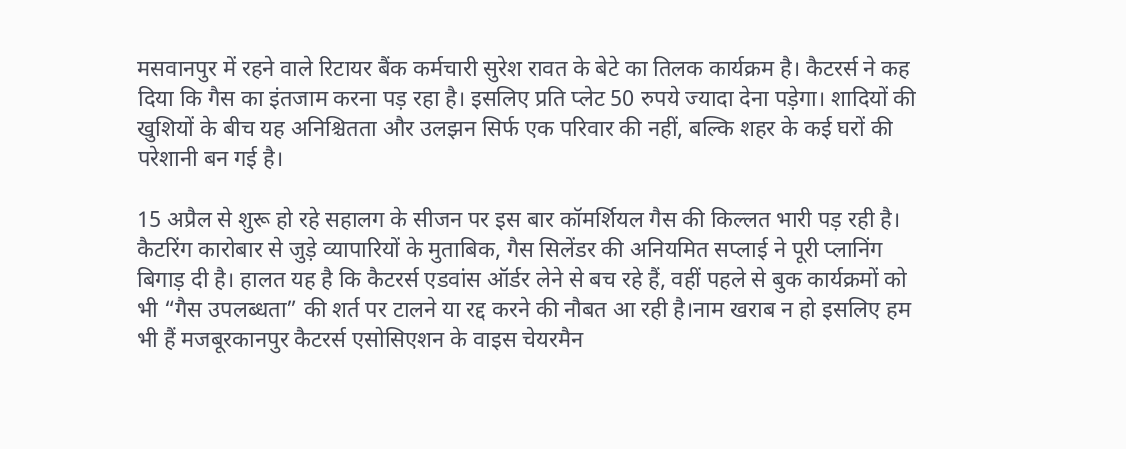मसवानपुर में रहने वाले रिटायर बैंक कर्मचारी सुरेश रावत के बेटे का तिलक कार्यक्रम है। कैटरर्स ने कह दिया कि गैस का इंतजाम करना पड़ रहा है। इसलिए प्रति प्लेट 50 रुपये ज्यादा देना पड़ेगा। शादियों की खुशियों के बीच यह अनिश्चितता और उलझन सिर्फ एक परिवार की नहीं, बल्कि शहर के कई घरों की परेशानी बन गई है।

15 अप्रैल से शुरू हो रहे सहालग के सीजन पर इस बार कॉमर्शियल गैस की किल्लत भारी पड़ रही है। कैटरिंग कारोबार से जुड़े व्यापारियों के मुताबिक, गैस सिलेंडर की अनियमित सप्लाई ने पूरी प्लानिंग बिगाड़ दी है। हालत यह है कि कैटरर्स एडवांस ऑर्डर लेने से बच रहे हैं, वहीं पहले से बुक कार्यक्रमों को भी “गैस उपलब्धता” की शर्त पर टालने या रद्द करने की नौबत आ रही है।नाम खराब न हो इसलिए हम भी हैं मजबूरकानपुर कैटरर्स एसोसिएशन के वाइस चेयरमैन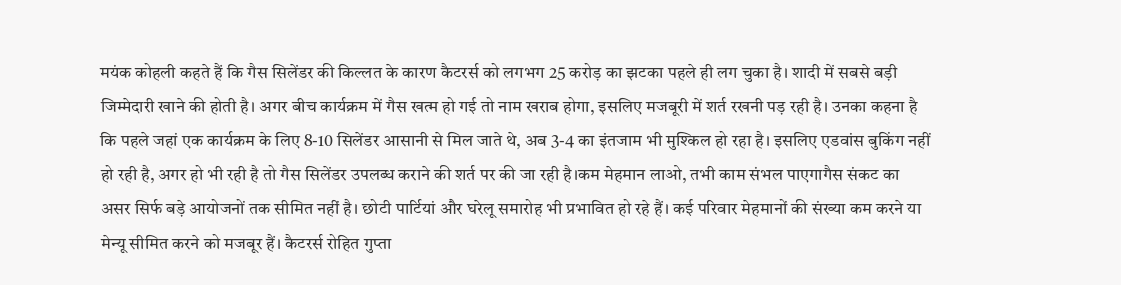मयंक कोहली कहते हैं कि गैस सिलेंडर की किल्लत के कारण कैटरर्स को लगभग 25 करोड़ का झटका पहले ही लग चुका है। शादी में सबसे बड़ी जिम्मेदारी खाने की होती है। अगर बीच कार्यक्रम में गैस खत्म हो गई तो नाम खराब होगा, इसलिए मजबूरी में शर्त रखनी पड़ रही है। उनका कहना है कि पहले जहां एक कार्यक्रम के लिए 8-10 सिलेंडर आसानी से मिल जाते थे, अब 3-4 का इंतजाम भी मुश्किल हो रहा है। इसलिए एडवांस बुकिंग नहीं हो रही है, अगर हो भी रही है तो गैस सिलेंडर उपलब्ध कराने की शर्त पर की जा रही है।कम मेहमान लाओ, तभी काम संभल पाएगागैस संकट का असर सिर्फ बड़े आयोजनों तक सीमित नहीं है। छोटी पार्टियां और घरेलू समारोह भी प्रभावित हो रहे हैं। कई परिवार मेहमानों की संख्या कम करने या मेन्यू सीमित करने को मजबूर हैं। कैटरर्स रोहित गुप्ता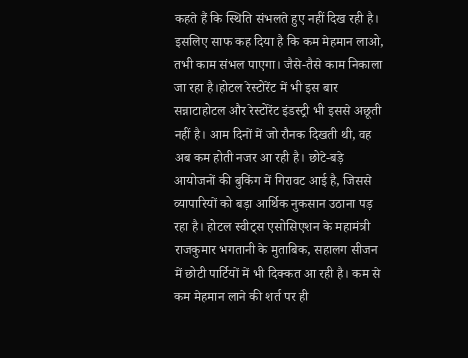कहते हैं कि स्थिति संभलते हुए नहीं दिख रही है। इसलिए साफ कह दिया है कि कम मेहमान लाओ, तभी काम संभल पाएगा। जैसे-तैसे काम निकाला जा रहा है।होटल रेस्टोरेंट में भी इस बार सन्नाटाहोटल और रेस्टोरेंट इंडस्ट्री भी इससे अछूती नहीं है। आम दिनों में जो रौनक दिखती थी, वह अब कम होती नजर आ रही है। छोटे-बड़े आयोजनों की बुकिंग में गिरावट आई है, जिससे व्यापारियों को बड़ा आर्थिक नुकसान उठाना पड़ रहा है। होटल स्वीट्स एसोसिएशन के महामंत्री राजकुमार भगतानी के मुताबिक, सहालग सीजन में छोटी पार्टियों में भी दिक्कत आ रही है। कम से कम मेहमान लाने की शर्त पर ही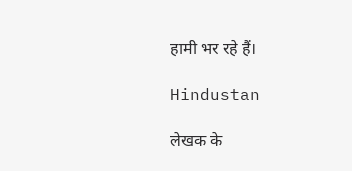हामी भर रहे हैं।

Hindustan

लेखक के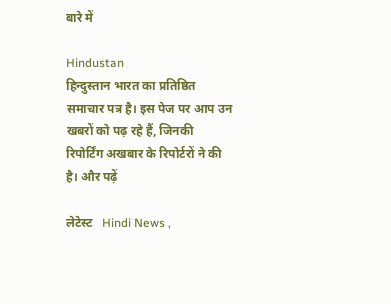बारे में

Hindustan
हिन्दुस्तान भारत का प्रतिष्ठित समाचार पत्र है। इस पेज पर आप उन खबरों को पढ़ रहे हैं, जिनकी रिपोर्टिंग अखबार के रिपोर्टरों ने की है। और पढ़ें

लेटेस्ट   Hindi News ,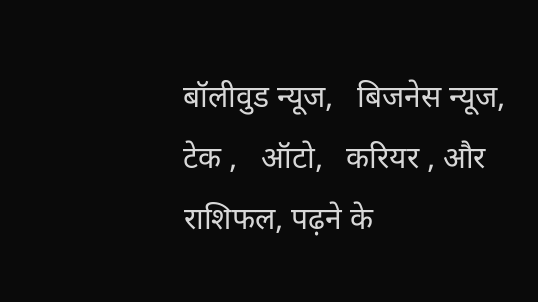बॉलीवुड न्यूज,   बिजनेस न्यूज,   टेक ,   ऑटो,   करियर , और   राशिफल, पढ़ने के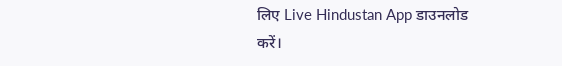लिए Live Hindustan App डाउनलोड करें।